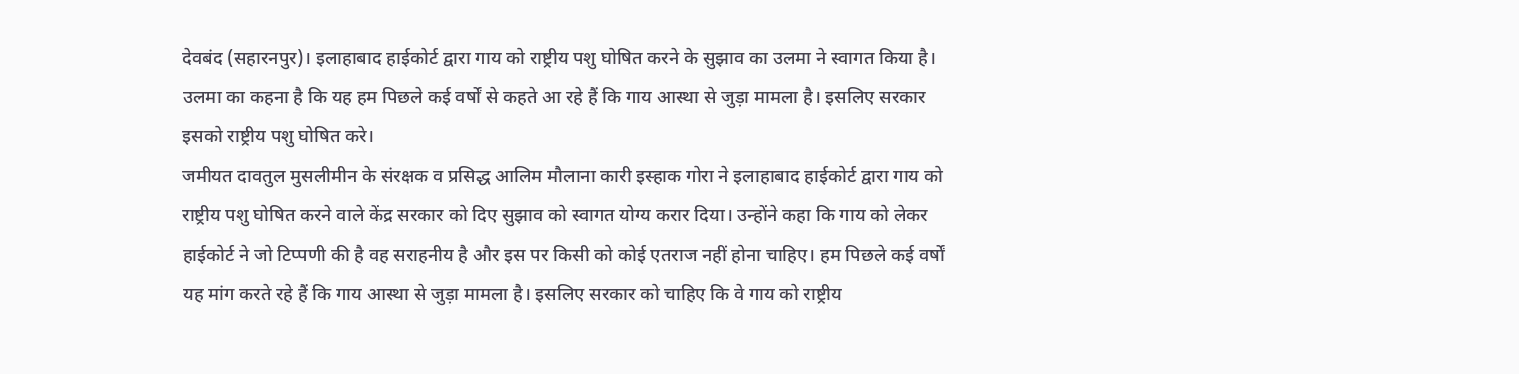देवबंद (सहारनपुर)। इलाहाबाद हाईकोर्ट द्वारा गाय को राष्ट्रीय पशु घोषित करने के सुझाव का उलमा ने स्वागत किया है। उलमा का कहना है कि यह हम पिछले कई वर्षों से कहते आ रहे हैं कि गाय आस्था से जुड़ा मामला है। इसलिए सरकार इसको राष्ट्रीय पशु घोषित करे।
जमीयत दावतुल मुसलीमीन के संरक्षक व प्रसिद्ध आलिम मौलाना कारी इस्हाक गोरा ने इलाहाबाद हाईकोर्ट द्वारा गाय को राष्ट्रीय पशु घोषित करने वाले केंद्र सरकार को दिए सुझाव को स्वागत योग्य करार दिया। उन्होंने कहा कि गाय को लेकर हाईकोर्ट ने जो टिप्पणी की है वह सराहनीय है और इस पर किसी को कोई एतराज नहीं होना चाहिए। हम पिछले कई वर्षों यह मांग करते रहे हैं कि गाय आस्था से जुड़ा मामला है। इसलिए सरकार को चाहिए कि वे गाय को राष्ट्रीय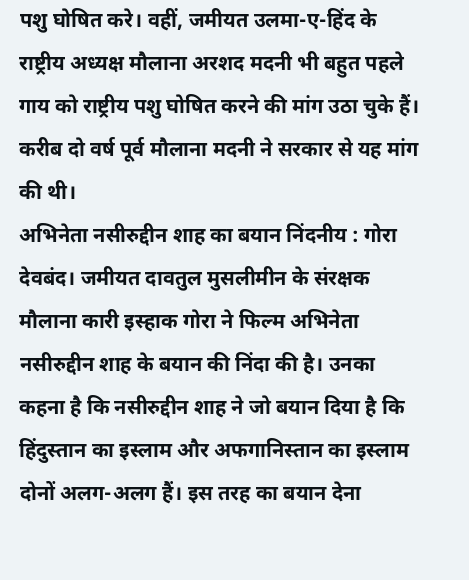पशु घोषित करे। वहीं, जमीयत उलमा-ए-हिंद के राष्ट्रीय अध्यक्ष मौलाना अरशद मदनी भी बहुत पहले गाय को राष्ट्रीय पशु घोषित करने की मांग उठा चुके हैं। करीब दो वर्ष पूर्व मौलाना मदनी ने सरकार से यह मांग की थी।
अभिनेता नसीरुद्दीन शाह का बयान निंदनीय : गोरा
देवबंद। जमीयत दावतुल मुसलीमीन के संरक्षक मौलाना कारी इस्हाक गोरा ने फिल्म अभिनेता नसीरुद्दीन शाह के बयान की निंदा की है। उनका कहना है कि नसीरुद्दीन शाह ने जो बयान दिया है कि हिंदुस्तान का इस्लाम और अफगानिस्तान का इस्लाम दोनों अलग-अलग हैं। इस तरह का बयान देना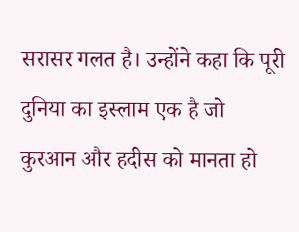सरासर गलत है। उन्होंने कहा कि पूरी दुनिया का इस्लाम एक है जो कुरआन और हदीस को मानता हो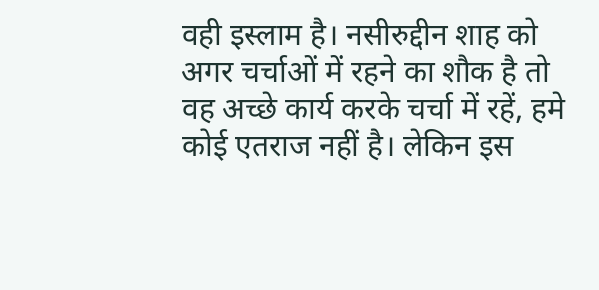वही इस्लाम है। नसीरुद्दीन शाह को अगर चर्चाओं में रहने का शौक है तो वह अच्छे कार्य करके चर्चा में रहें, हमे कोई एतराज नहीं है। लेकिन इस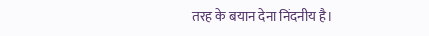तरह के बयान देना निंदनीय है।